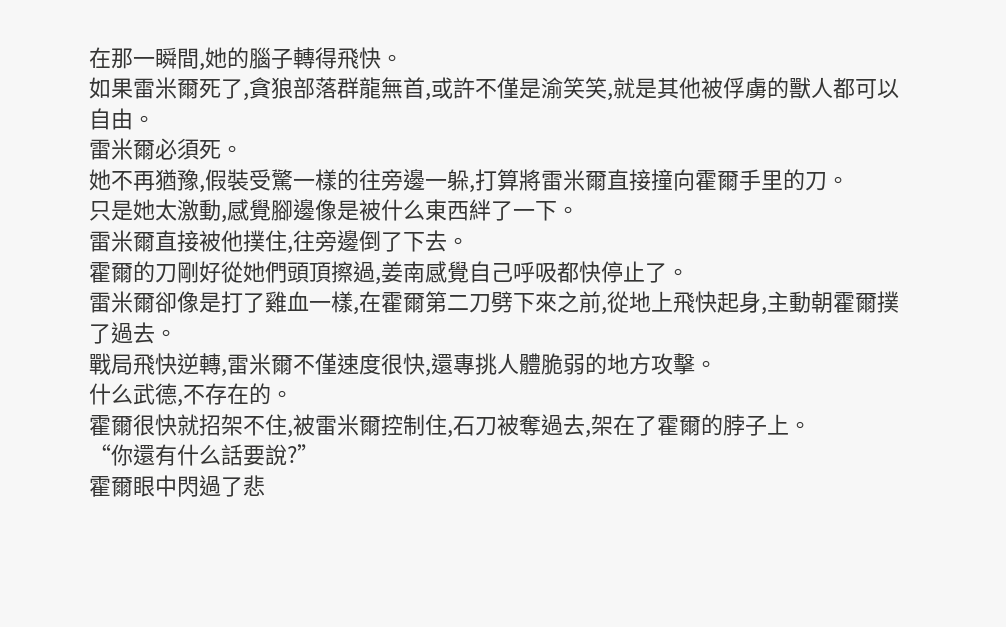在那一瞬間,她的腦子轉得飛快。
如果雷米爾死了,貪狼部落群龍無首,或許不僅是渝笑笑,就是其他被俘虜的獸人都可以自由。
雷米爾必須死。
她不再猶豫,假裝受驚一樣的往旁邊一躲,打算將雷米爾直接撞向霍爾手里的刀。
只是她太激動,感覺腳邊像是被什么東西絆了一下。
雷米爾直接被他撲住,往旁邊倒了下去。
霍爾的刀剛好從她們頭頂擦過,姜南感覺自己呼吸都快停止了。
雷米爾卻像是打了雞血一樣,在霍爾第二刀劈下來之前,從地上飛快起身,主動朝霍爾撲了過去。
戰局飛快逆轉,雷米爾不僅速度很快,還專挑人體脆弱的地方攻擊。
什么武德,不存在的。
霍爾很快就招架不住,被雷米爾控制住,石刀被奪過去,架在了霍爾的脖子上。
“你還有什么話要說?”
霍爾眼中閃過了悲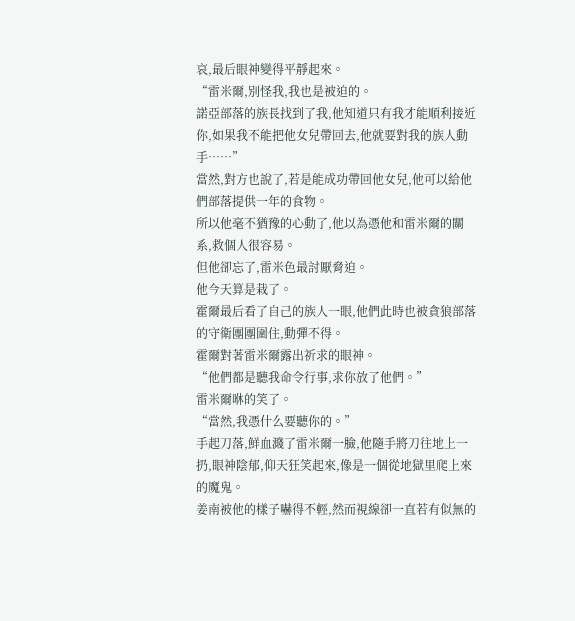哀,最后眼神變得平靜起來。
“雷米爾,別怪我,我也是被迫的。
諾亞部落的族長找到了我,他知道只有我才能順利接近你,如果我不能把他女兒帶回去,他就要對我的族人動手……”
當然,對方也說了,若是能成功帶回他女兒,他可以給他們部落提供一年的食物。
所以他毫不猶豫的心動了,他以為憑他和雷米爾的關系,救個人很容易。
但他卻忘了,雷米色最討厭脅迫。
他今天算是栽了。
霍爾最后看了自己的族人一眼,他們此時也被貪狼部落的守衛團團圍住,動彈不得。
霍爾對著雷米爾露出祈求的眼神。
“他們都是聽我命令行事,求你放了他們。”
雷米爾咻的笑了。
“當然,我憑什么要聽你的。”
手起刀落,鮮血濺了雷米爾一臉,他隨手將刀往地上一扔,眼神陰郁,仰天狂笑起來,像是一個從地獄里爬上來的魔鬼。
姜南被他的樣子嚇得不輕,然而視線卻一直若有似無的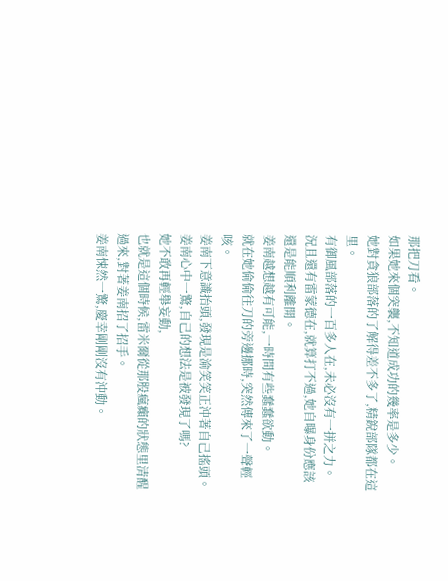那把刀看。
如果她來個突襲,不知道成功的幾率是多少。
她對貪狼部落的了解得差不多了,精銳部隊都在這里。
有御風部落的一百多人在,未必沒有一拼之力。
況且還有雷蒙德在,就算打不過,她自曝身份應該還是能順利離開。
姜南越想越有可能,一時間有些蠢蠢欲動。
就在她偷偷往刀的旁邊挪時,突然傳來了一聲輕咳。
姜南下意識抬頭,發現是渝笑笑正沖著自己搖頭。
姜南心中一驚,自己的想法是被發現了嗎?
她不敢再輕舉妄動,
也就是這個時候,雷米爾從那股瘋癲的狀態里清醒過來,對著姜南招了招手。
姜南悚然一驚,慶幸剛剛沒有沖動。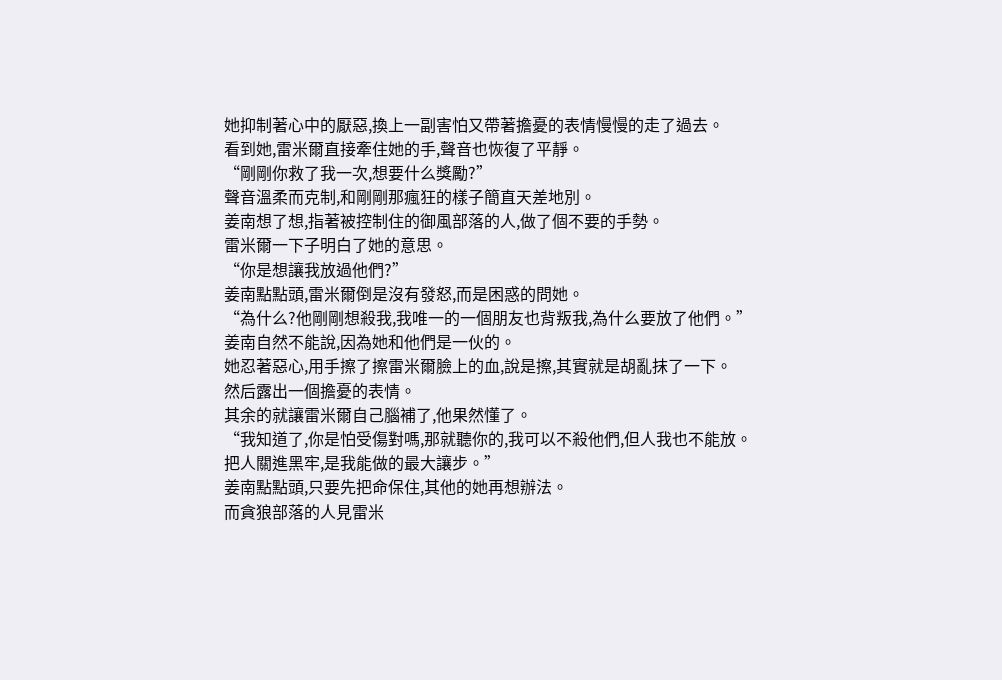她抑制著心中的厭惡,換上一副害怕又帶著擔憂的表情慢慢的走了過去。
看到她,雷米爾直接牽住她的手,聲音也恢復了平靜。
“剛剛你救了我一次,想要什么獎勵?”
聲音溫柔而克制,和剛剛那瘋狂的樣子簡直天差地別。
姜南想了想,指著被控制住的御風部落的人,做了個不要的手勢。
雷米爾一下子明白了她的意思。
“你是想讓我放過他們?”
姜南點點頭,雷米爾倒是沒有發怒,而是困惑的問她。
“為什么?他剛剛想殺我,我唯一的一個朋友也背叛我,為什么要放了他們。”
姜南自然不能說,因為她和他們是一伙的。
她忍著惡心,用手擦了擦雷米爾臉上的血,說是擦,其實就是胡亂抹了一下。
然后露出一個擔憂的表情。
其余的就讓雷米爾自己腦補了,他果然懂了。
“我知道了,你是怕受傷對嗎,那就聽你的,我可以不殺他們,但人我也不能放。
把人關進黑牢,是我能做的最大讓步。”
姜南點點頭,只要先把命保住,其他的她再想辦法。
而貪狼部落的人見雷米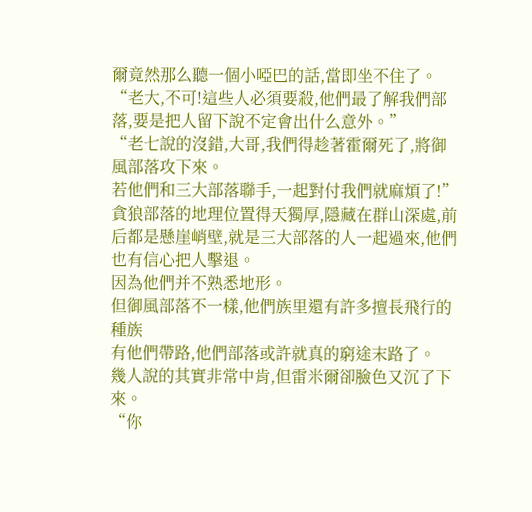爾竟然那么聽一個小啞巴的話,當即坐不住了。
“老大,不可!這些人必須要殺,他們最了解我們部落,要是把人留下說不定會出什么意外。”
“老七說的沒錯,大哥,我們得趁著霍爾死了,將御風部落攻下來。
若他們和三大部落聯手,一起對付我們就麻煩了!”
貪狼部落的地理位置得天獨厚,隱藏在群山深處,前后都是懸崖峭壁,就是三大部落的人一起過來,他們也有信心把人擊退。
因為他們并不熟悉地形。
但御風部落不一樣,他們族里還有許多擅長飛行的種族
有他們帶路,他們部落或許就真的窮途末路了。
幾人說的其實非常中肯,但雷米爾卻臉色又沉了下來。
“你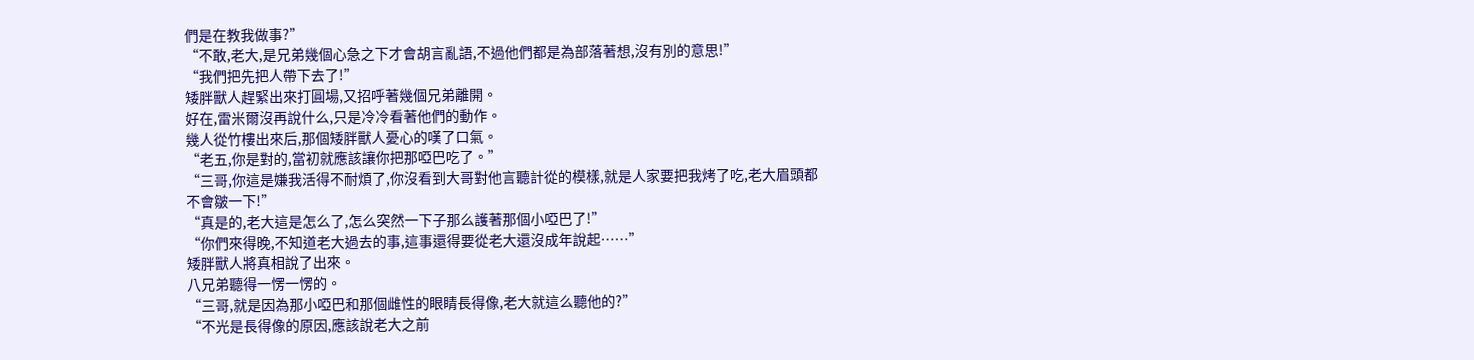們是在教我做事?”
“不敢,老大,是兄弟幾個心急之下才會胡言亂語,不過他們都是為部落著想,沒有別的意思!”
“我們把先把人帶下去了!”
矮胖獸人趕緊出來打圓場,又招呼著幾個兄弟離開。
好在,雷米爾沒再說什么,只是冷冷看著他們的動作。
幾人從竹樓出來后,那個矮胖獸人憂心的嘆了口氣。
“老五,你是對的,當初就應該讓你把那啞巴吃了。”
“三哥,你這是嫌我活得不耐煩了,你沒看到大哥對他言聽計從的模樣,就是人家要把我烤了吃,老大眉頭都不會皺一下!”
“真是的,老大這是怎么了,怎么突然一下子那么護著那個小啞巴了!”
“你們來得晚,不知道老大過去的事,這事還得要從老大還沒成年說起……”
矮胖獸人將真相說了出來。
八兄弟聽得一愣一愣的。
“三哥,就是因為那小啞巴和那個雌性的眼睛長得像,老大就這么聽他的?”
“不光是長得像的原因,應該說老大之前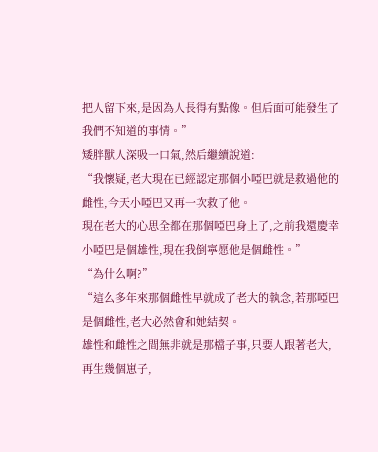把人留下來,是因為人長得有點像。但后面可能發生了我們不知道的事情。”
矮胖獸人深吸一口氣,然后繼續說道:
“我懷疑,老大現在已經認定那個小啞巴就是救過他的雌性,今天小啞巴又再一次救了他。
現在老大的心思全都在那個啞巴身上了,之前我還慶幸小啞巴是個雄性,現在我倒寧愿他是個雌性。”
“為什么啊?”
“這么多年來那個雌性早就成了老大的執念,若那啞巴是個雌性,老大必然會和她結契。
雄性和雌性之間無非就是那檔子事,只要人跟著老大,再生幾個崽子,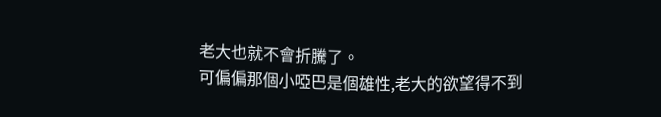老大也就不會折騰了。
可偏偏那個小啞巴是個雄性,老大的欲望得不到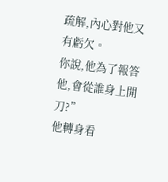疏解,內心對他又有虧欠。
你說,他為了報答他,會從誰身上開刀?”
他轉身看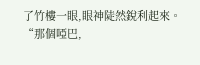了竹樓一眼,眼神陡然銳利起來。
“那個啞巴,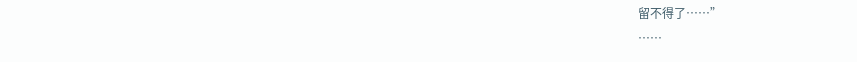留不得了……”
……